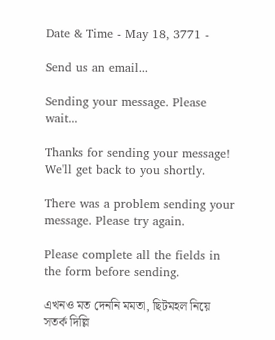Date & Time - May 18, 3771 -

Send us an email...

Sending your message. Please wait...

Thanks for sending your message! We'll get back to you shortly.

There was a problem sending your message. Please try again.

Please complete all the fields in the form before sending.

এখনও মত দেননি মমতা, ছিটমহল নিয়ে সতর্ক দিল্লি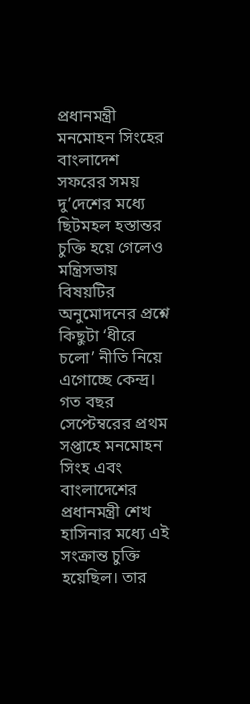প্রধানমন্ত্রী মনমোহন সিংহের বাংলাদেশ সফরের সময় দু’দেশের মধ্যে ছিটমহল হস্তান্তর চুক্তি হয়ে গেলেও মন্ত্রিসভায় বিষয়টির অনুমোদনের প্রশ্নে কিছুটা ‘ধীরে চলো’ নীতি নিয়ে এগোচ্ছে কেন্দ্র।
গত বছর সেপ্টেম্বরের প্রথম সপ্তাহে মনমোহন সিংহ এবং বাংলাদেশের প্রধানমন্ত্রী শেখ হাসিনার মধ্যে এই সংক্রান্ত চুক্তি হয়েছিল। তার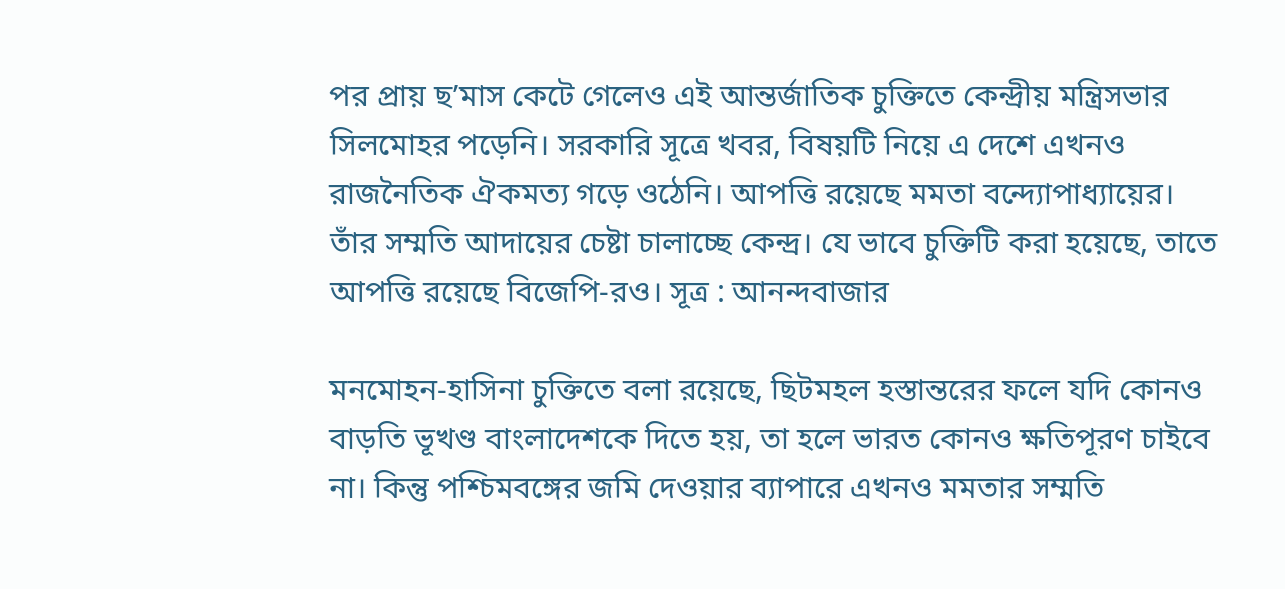পর প্রায় ছ’মাস কেটে গেলেও এই আন্তর্জাতিক চুক্তিতে কেন্দ্রীয় মন্ত্রিসভার সিলমোহর পড়েনি। সরকারি সূত্রে খবর, বিষয়টি নিয়ে এ দেশে এখনও রাজনৈতিক ঐকমত্য গড়ে ওঠেনি। আপত্তি রয়েছে মমতা বন্দ্যোপাধ্যায়ের। তাঁর সম্মতি আদায়ের চেষ্টা চালাচ্ছে কেন্দ্র। যে ভাবে চুক্তিটি করা হয়েছে, তাতে আপত্তি রয়েছে বিজেপি-রও। সূত্র : আনন্দবাজার

মনমোহন-হাসিনা চুক্তিতে বলা রয়েছে, ছিটমহল হস্তান্তরের ফলে যদি কোনও বাড়তি ভূখণ্ড বাংলাদেশকে দিতে হয়, তা হলে ভারত কোনও ক্ষতিপূরণ চাইবে না। কিন্তু পশ্চিমবঙ্গের জমি দেওয়ার ব্যাপারে এখনও মমতার সম্মতি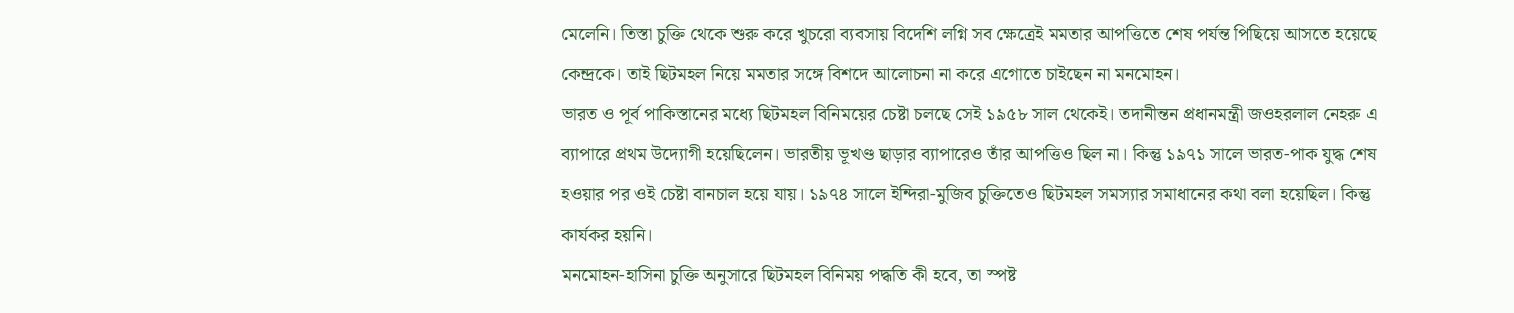মেলেনি। তিস্তা চুক্তি থেকে শুরু করে খুচরো ব্যবসায় বিদেশি লগ্নি সব ক্ষেত্রেই মমতার আপত্তিতে শেষ পর্যন্ত পিছিয়ে আসতে হয়েছে কেন্দ্রকে। তাই ছিটমহল নিয়ে মমতার সঙ্গে বিশদে আলোচনা না করে এগোতে চাইছেন না মনমোহন।
ভারত ও পূর্ব পাকিস্তানের মধ্যে ছিটমহল বিনিময়ের চেষ্টা চলছে সেই ১৯৫৮ সাল থেকেই। তদানীন্তন প্রধানমন্ত্রী জওহরলাল নেহরু এ ব্যাপারে প্রথম উদ্যোগী হয়েছিলেন। ভারতীয় ভূখণ্ড ছাড়ার ব্যাপারেও তাঁর আপত্তিও ছিল না। কিন্তু ১৯৭১ সালে ভারত-পাক যুদ্ধ শেষ হওয়ার পর ওই চেষ্টা বানচাল হয়ে যায়। ১৯৭৪ সালে ইন্দিরা-মুজিব চুক্তিতেও ছিটমহল সমস্যার সমাধানের কথা বলা হয়েছিল। কিন্তু কার্যকর হয়নি।
মনমোহন-হাসিনা চুক্তি অনুসারে ছিটমহল বিনিময় পদ্ধতি কী হবে, তা স্পষ্ট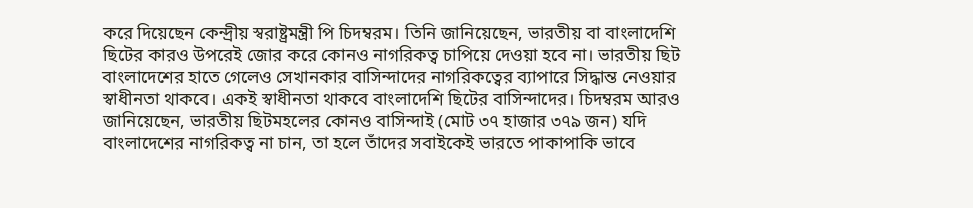করে দিয়েছেন কেন্দ্রীয় স্বরাষ্ট্রমন্ত্রী পি চিদম্বরম। তিনি জানিয়েছেন, ভারতীয় বা বাংলাদেশি ছিটের কারও উপরেই জোর করে কোনও নাগরিকত্ব চাপিয়ে দেওয়া হবে না। ভারতীয় ছিট বাংলাদেশের হাতে গেলেও সেখানকার বাসিন্দাদের নাগরিকত্বের ব্যাপারে সিদ্ধান্ত নেওয়ার স্বাধীনতা থাকবে। একই স্বাধীনতা থাকবে বাংলাদেশি ছিটের বাসিন্দাদের। চিদম্বরম আরও জানিয়েছেন, ভারতীয় ছিটমহলের কোনও বাসিন্দাই (মোট ৩৭ হাজার ৩৭৯ জন) যদি বাংলাদেশের নাগরিকত্ব না চান, তা হলে তাঁদের সবাইকেই ভারতে পাকাপাকি ভাবে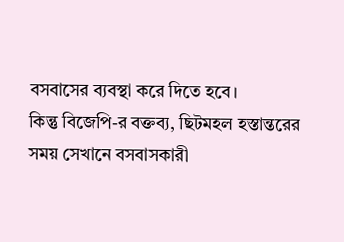বসবাসের ব্যবস্থা করে দিতে হবে।
কিন্তু বিজেপি-র বক্তব্য, ছিটমহল হস্তান্তরের সময় সেখানে বসবাসকারী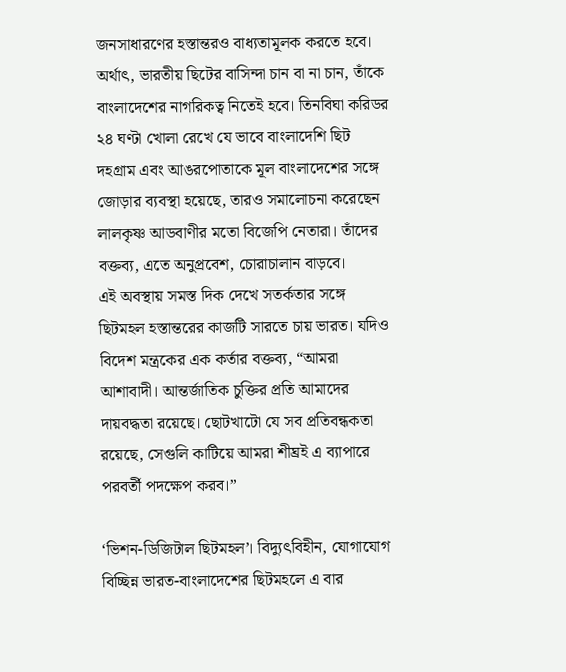জনসাধারণের হস্তান্তরও বাধ্যতামূলক করতে হবে। অর্থাৎ, ভারতীয় ছিটের বাসিন্দা চান বা না চান, তাঁকে বাংলাদেশের নাগরিকত্ব নিতেই হবে। তিনবিঘা করিডর ২৪ ঘণ্টা খোলা রেখে যে ভাবে বাংলাদেশি ছিট দহগ্রাম এবং আঙরপোতাকে মূল বাংলাদেশের সঙ্গে জোড়ার ব্যবস্থা হয়েছে, তারও সমালোচনা করেছেন লালকৃষ্ণ আডবাণীর মতো বিজেপি নেতারা। তাঁদের বক্তব্য, এতে অনুপ্রবেশ, চোরাচালান বাড়বে।
এই অবস্থায় সমস্ত দিক দেখে সতর্কতার সঙ্গে ছিটমহল হস্তান্তরের কাজটি সারতে চায় ভারত। যদিও বিদেশ মন্ত্রকের এক কর্তার বক্তব্য, “আমরা আশাবাদী। আন্তর্জাতিক চুক্তির প্রতি আমাদের দায়বদ্ধতা রয়েছে। ছোটখাটো যে সব প্রতিবন্ধকতা রয়েছে, সেগুলি কাটিয়ে আমরা শীঘ্রই এ ব্যাপারে পরবর্তী পদক্ষেপ করব।”

‘ভিশন-ডিজিটাল ছিটমহল’। বিদ্যুৎবিহীন, যোগাযোগ বিচ্ছিন্ন ভারত-বাংলাদেশের ছিটমহলে এ বার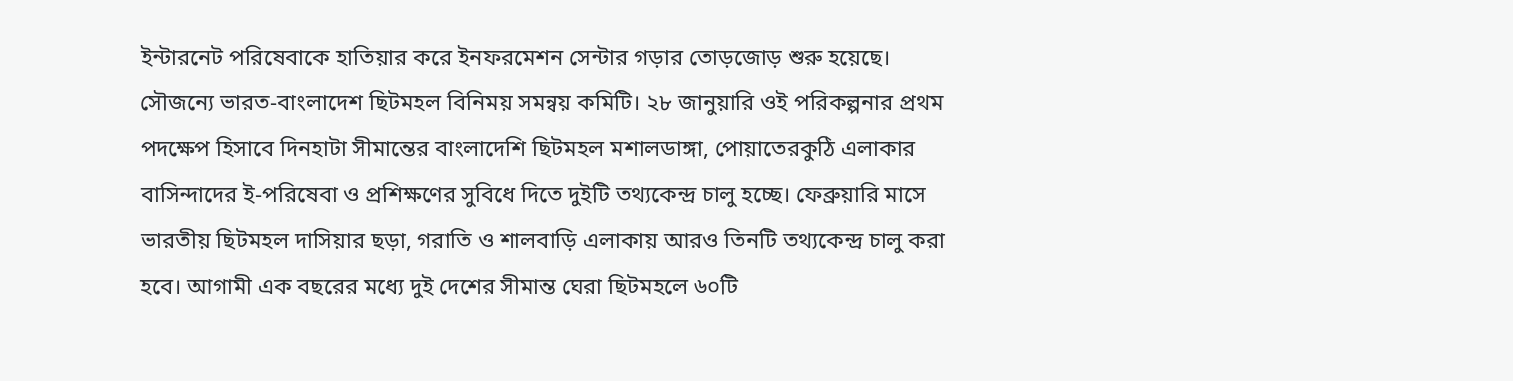ইন্টারনেট পরিষেবাকে হাতিয়ার করে ইনফরমেশন সেন্টার গড়ার তোড়জোড় শুরু হয়েছে। সৌজন্যে ভারত-বাংলাদেশ ছিটমহল বিনিময় সমন্বয় কমিটি। ২৮ জানুয়ারি ওই পরিকল্পনার প্রথম পদক্ষেপ হিসাবে দিনহাটা সীমান্তের বাংলাদেশি ছিটমহল মশালডাঙ্গা, পোয়াতেরকুঠি এলাকার বাসিন্দাদের ই-পরিষেবা ও প্রশিক্ষণের সুবিধে দিতে দুইটি তথ্যকেন্দ্র চালু হচ্ছে। ফেব্রুয়ারি মাসে ভারতীয় ছিটমহল দাসিয়ার ছড়া, গরাতি ও শালবাড়ি এলাকায় আরও তিনটি তথ্যকেন্দ্র চালু করা হবে। আগামী এক বছরের মধ্যে দুই দেশের সীমান্ত ঘেরা ছিটমহলে ৬০টি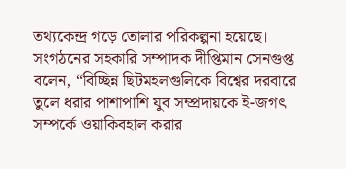তথ্যকেন্দ্র গড়ে তোলার পরিকল্পনা হয়েছে। সংগঠনের সহকারি সম্পাদক দীপ্তিমান সেনগুপ্ত বলেন, “বিচ্ছিন্ন ছিটমহলগুলিকে বিশ্বের দরবারে তুলে ধরার পাশাপাশি যুব সম্প্রদায়কে ই-জগৎ সম্পর্কে ওয়াকিবহাল করার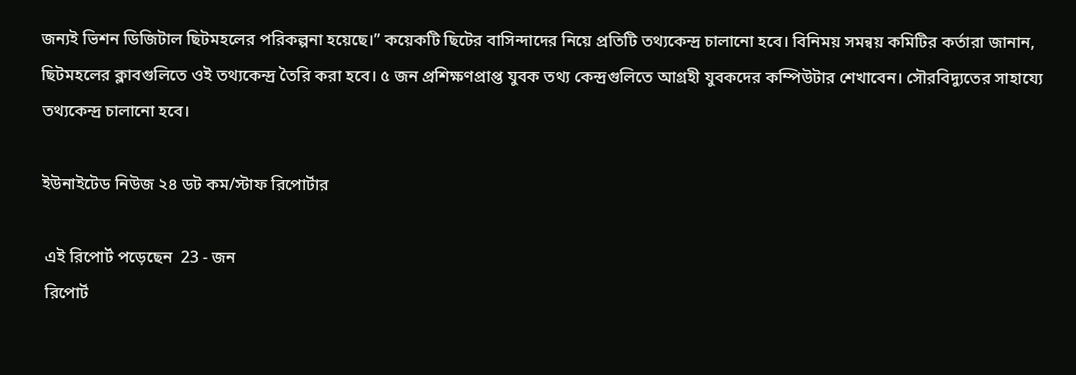জন্যই ভিশন ডিজিটাল ছিটমহলের পরিকল্পনা হয়েছে।” কয়েকটি ছিটের বাসিন্দাদের নিয়ে প্রতিটি তথ্যকেন্দ্র চালানো হবে। বিনিময় সমন্বয় কমিটির কর্তারা জানান, ছিটমহলের ক্লাবগুলিতে ওই তথ্যকেন্দ্র তৈরি করা হবে। ৫ জন প্রশিক্ষণপ্রাপ্ত যুবক তথ্য কেন্দ্রগুলিতে আগ্রহী যুবকদের কম্পিউটার শেখাবেন। সৌরবিদ্যুতের সাহায্যে তথ্যকেন্দ্র চালানো হবে।

ইউনাইটেড নিউজ ২৪ ডট কম/স্টাফ রিপোর্টার

 এই রিপোর্ট পড়েছেন  23 - জন
 রিপোর্ট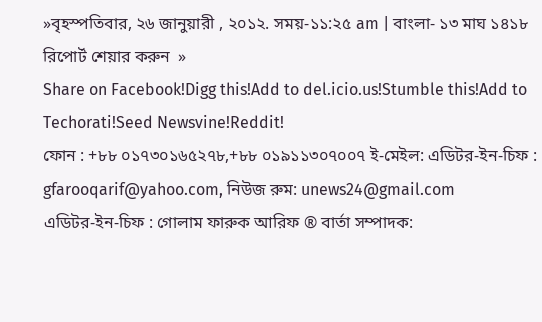»বৃহস্পতিবার, ২৬ জানুয়ারী , ২০১২. সময়-১১:২৫ am | বাংলা- ১৩ মাঘ ১৪১৮
রিপোর্ট শেয়ার করুন  »
Share on Facebook!Digg this!Add to del.icio.us!Stumble this!Add to Techorati!Seed Newsvine!Reddit!
ফোন : +৮৮ ০১৭৩০১৬৫২৭৮,+৮৮ ০১৯১১৩০৭০০৭ ই-মেইল: এডিটর-ইন-চিফ : gfarooqarif@yahoo.com, নিউজ রুম: unews24@gmail.com
এডিটর-ইন-চিফ : গোলাম ফারুক আরিফ ® বার্তা সম্পাদক: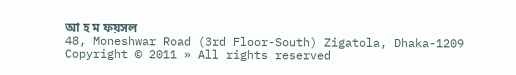আ হ ম ফয়সল
48, Moneshwar Road (3rd Floor-South) Zigatola, Dhaka-1209
Copyright © 2011 » All rights reserved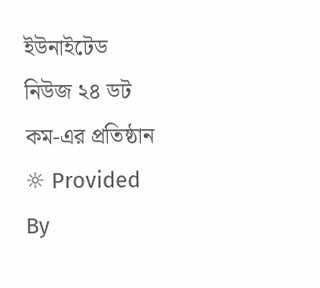ইউনাইটেড নিউজ ২৪ ডট কম-এর প্রতিষ্ঠান
☼ Provided By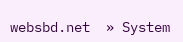websbd.net  » System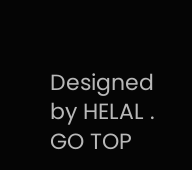Designed by HELAL .
GO TOP